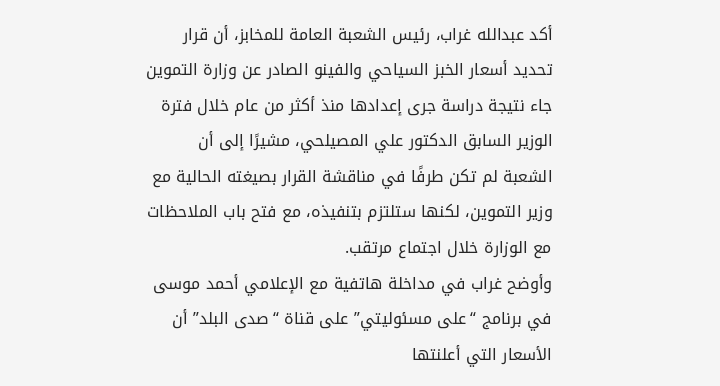أكد عبدالله غراب، رئيس الشعبة العامة للمخابز، أن قرار تحديد أسعار الخبز السياحي والفينو الصادر عن وزارة التموين جاء نتيجة دراسة جرى إعدادها منذ أكثر من عام خلال فترة الوزير السابق الدكتور علي المصيلحي، مشيرًا إلى أن الشعبة لم تكن طرفًا في مناقشة القرار بصيغته الحالية مع وزير التموين، لكنها ستلتزم بتنفيذه، مع فتح باب الملاحظات مع الوزارة خلال اجتماع مرتقب.
وأوضح غراب في مداخلة هاتفية مع الإعلامي أحمد موسى في برنامج “على مسئوليتي” على قناة “صدى البلد” أن الأسعار التي أعلنتها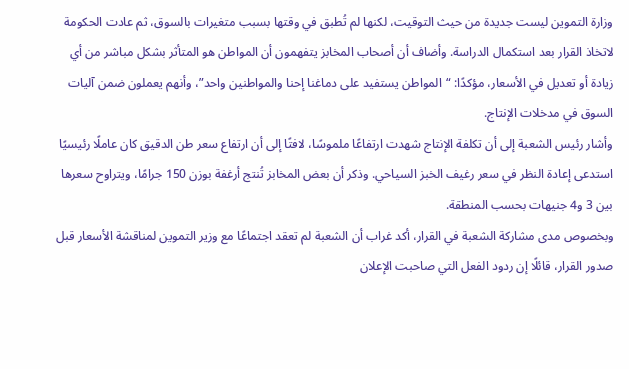وزارة التموين ليست جديدة من حيث التوقيت، لكنها لم تُطبق في وقتها بسبب متغيرات بالسوق، ثم عادت الحكومة لاتخاذ القرار بعد استكمال الدراسة. وأضاف أن أصحاب المخابز يتفهمون أن المواطن هو المتأثر بشكل مباشر من أي زيادة أو تعديل في الأسعار، مؤكدًا: “المواطن يستفيد على دماغنا إحنا والمواطنين واحد”، وأنهم يعملون ضمن آليات السوق في مدخلات الإنتاج.
وأشار رئيس الشعبة إلى أن تكلفة الإنتاج شهدت ارتفاعًا ملموسًا، لافتًا إلى أن ارتفاع سعر طن الدقيق كان عاملًا رئيسيًا استدعى إعادة النظر في سعر رغيف الخبز السياحي. وذكر أن بعض المخابز تُنتج أرغفة بوزن 150 جرامًا، ويتراوح سعرها بين 3 و4 جنيهات بحسب المنطقة.
وبخصوص مدى مشاركة الشعبة في القرار، أكد غراب أن الشعبة لم تعقد اجتماعًا مع وزير التموين لمناقشة الأسعار قبل صدور القرار، قائلًا إن ردود الفعل التي صاحبت الإعلان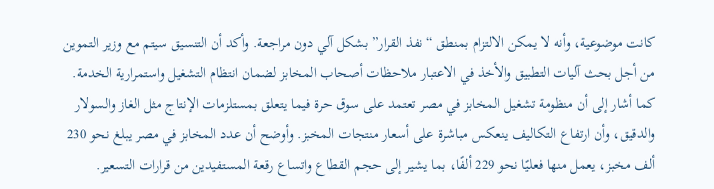كانت موضوعية، وأنه لا يمكن الالتزام بمنطق “نفذ القرار” بشكل آلي دون مراجعة. وأكد أن التنسيق سيتم مع وزير التموين من أجل بحث آليات التطبيق والأخذ في الاعتبار ملاحظات أصحاب المخابز لضمان انتظام التشغيل واستمرارية الخدمة.
كما أشار إلى أن منظومة تشغيل المخابز في مصر تعتمد على سوق حرة فيما يتعلق بمستلزمات الإنتاج مثل الغاز والسولار والدقيق، وأن ارتفاع التكاليف ينعكس مباشرة على أسعار منتجات المخبز. وأوضح أن عدد المخابز في مصر يبلغ نحو 230 ألف مخبز، يعمل منها فعليًا نحو 229 ألفًا، بما يشير إلى حجم القطاع واتساع رقعة المستفيدين من قرارات التسعير.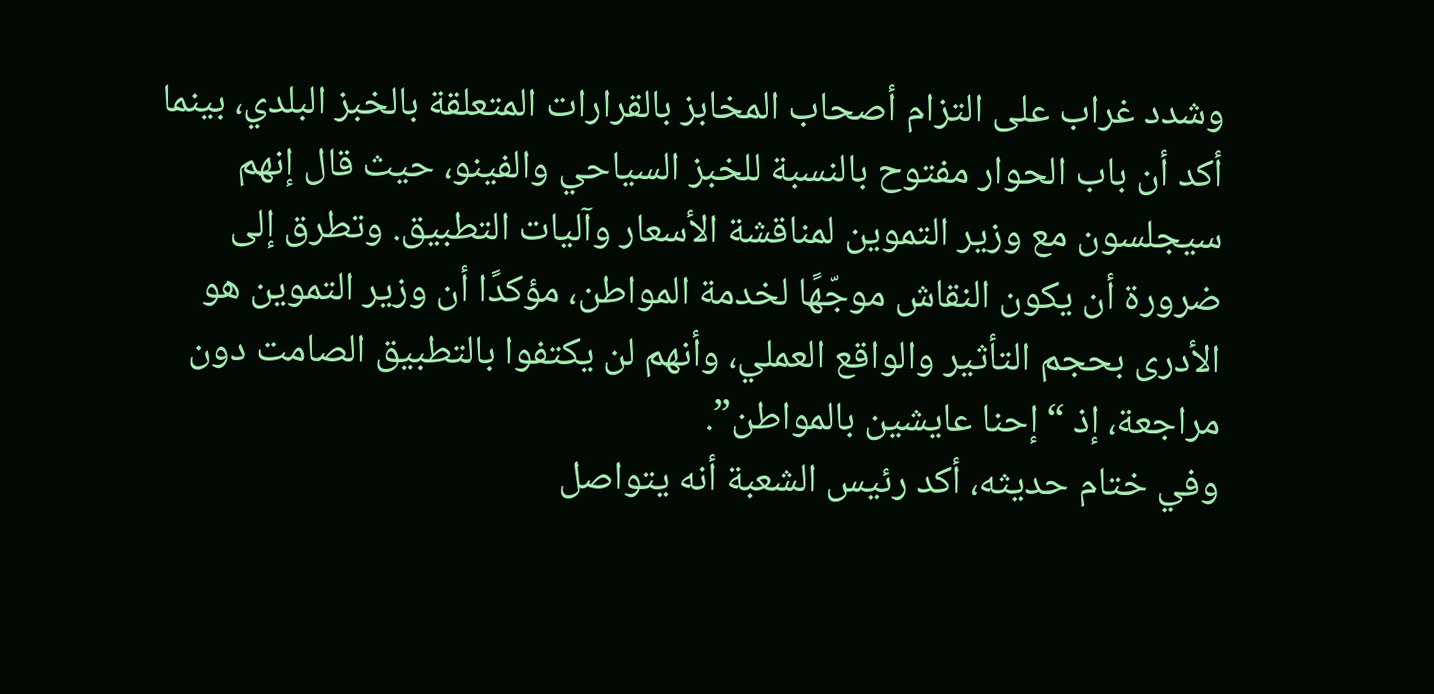وشدد غراب على التزام أصحاب المخابز بالقرارات المتعلقة بالخبز البلدي، بينما أكد أن باب الحوار مفتوح بالنسبة للخبز السياحي والفينو، حيث قال إنهم سيجلسون مع وزير التموين لمناقشة الأسعار وآليات التطبيق. وتطرق إلى ضرورة أن يكون النقاش موجّهًا لخدمة المواطن، مؤكدًا أن وزير التموين هو الأدرى بحجم التأثير والواقع العملي، وأنهم لن يكتفوا بالتطبيق الصامت دون مراجعة، إذ “إحنا عايشين بالمواطن”.
وفي ختام حديثه، أكد رئيس الشعبة أنه يتواصل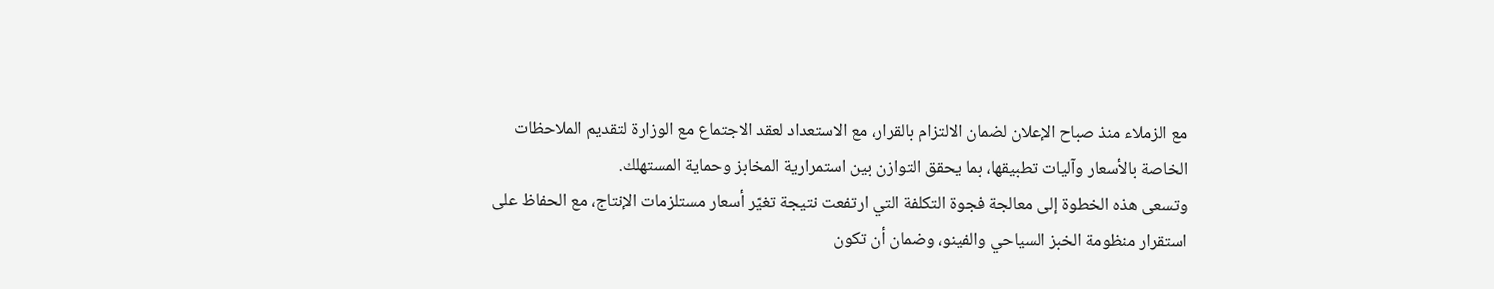مع الزملاء منذ صباح الإعلان لضمان الالتزام بالقرار، مع الاستعداد لعقد الاجتماع مع الوزارة لتقديم الملاحظات الخاصة بالأسعار وآليات تطبيقها، بما يحقق التوازن بين استمرارية المخابز وحماية المستهلك.
وتسعى هذه الخطوة إلى معالجة فجوة التكلفة التي ارتفعت نتيجة تغيّر أسعار مستلزمات الإنتاج، مع الحفاظ على استقرار منظومة الخبز السياحي والفينو، وضمان أن تكون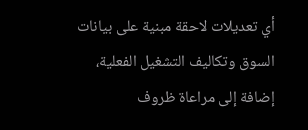أي تعديلات لاحقة مبنية على بيانات السوق وتكاليف التشغيل الفعلية، إضافة إلى مراعاة ظروف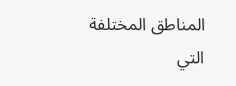المناطق المختلفة التي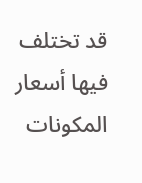قد تختلف فيها أسعار المكونات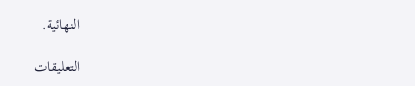النهائية.

التعليقات